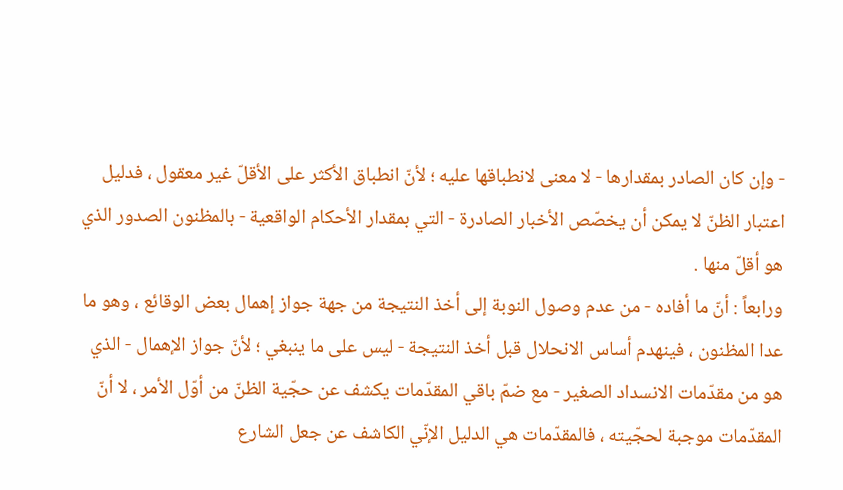- وإن كان الصادر بمقدارها - لا معنى لانطباقها عليه ؛ لأنّ انطباق الأكثر على الأقلّ غير معقول ، فدليل اعتبار الظنّ لا يمكن أن يخصّص الأخبار الصادرة - التي بمقدار الأحكام الواقعية - بالمظنون الصدور الذي هو أقلّ منها .
ورابعاً : أنّ ما أفاده - من عدم وصول النوبة إلى أخذ النتيجة من جهة جواز إهمال بعض الوقائع ، وهو ما عدا المظنون ، فينهدم أساس الانحلال قبل أخذ النتيجة - ليس على ما ينبغي ؛ لأنّ جواز الإهمال - الذي هو من مقدّمات الانسداد الصغير - مع ضمّ باقي المقدّمات يكشف عن حجّية الظنّ من أوّل الأمر ، لا أنّ المقدّمات موجبة لحجّيته ، فالمقدّمات هي الدليل الإنّي الكاشف عن جعل الشارع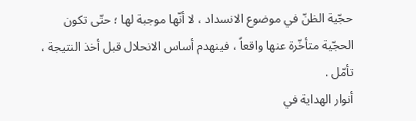حجّية الظنّ في موضوع الانسداد ، لا أنّها موجبة لها ؛ حتّى تكون الحجّية متأخّرة عنها واقعاً ، فينهدم أساس الانحلال قبل أخذ النتيجة ، تأمّل .
أنوار الهداية في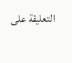التعليقة على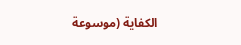الكفاية (موسوعة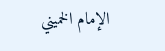الإمام الخميني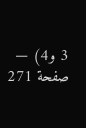3 و4) — صفحة 271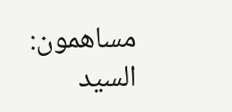مساهمون: السيد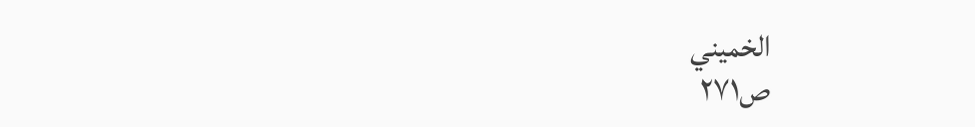الخميني
ص٢٧١